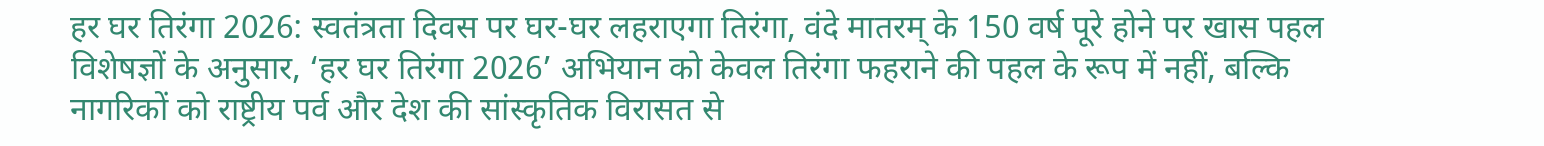हर घर तिरंगा 2026: स्वतंत्रता दिवस पर घर-घर लहराएगा तिरंगा, वंदे मातरम् के 150 वर्ष पूरे होने पर खास पहल
विशेषज्ञों के अनुसार, ‘हर घर तिरंगा 2026’ अभियान को केवल तिरंगा फहराने की पहल के रूप में नहीं, बल्कि नागरिकों को राष्ट्रीय पर्व और देश की सांस्कृतिक विरासत से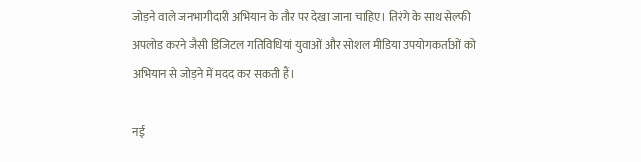जोड़ने वाले जनभागीदारी अभियान के तौर पर देखा जाना चाहिए। तिरंगे के साथ सेल्फी अपलोड करने जैसी डिजिटल गतिविधियां युवाओं और सोशल मीडिया उपयोगकर्ताओं को अभियान से जोड़ने में मदद कर सकती हैं।

नई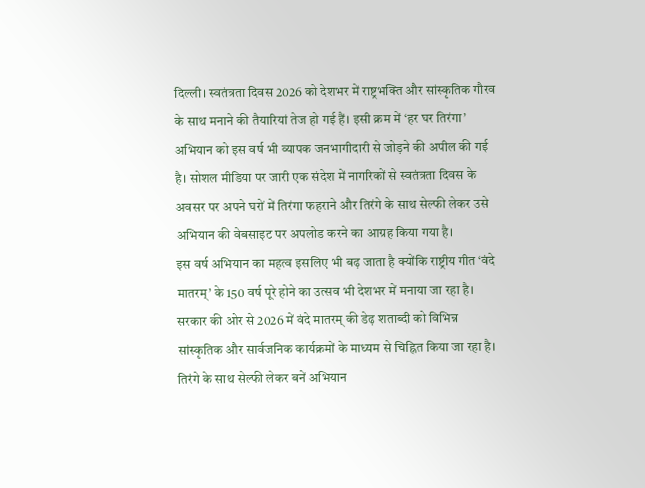दिल्ली। स्वतंत्रता दिवस 2026 को देशभर में राष्ट्रभक्ति और सांस्कृतिक गौरव के साथ मनाने की तैयारियां तेज हो गई हैं। इसी क्रम में ‘हर घर तिरंगा’ अभियान को इस वर्ष भी व्यापक जनभागीदारी से जोड़ने की अपील की गई है। सोशल मीडिया पर जारी एक संदेश में नागरिकों से स्वतंत्रता दिवस के अवसर पर अपने घरों में तिरंगा फहराने और तिरंगे के साथ सेल्फी लेकर उसे अभियान की वेबसाइट पर अपलोड करने का आग्रह किया गया है।
इस वर्ष अभियान का महत्व इसलिए भी बढ़ जाता है क्योंकि राष्ट्रीय गीत ‘वंदे मातरम्’ के 150 वर्ष पूरे होने का उत्सव भी देशभर में मनाया जा रहा है। सरकार की ओर से 2026 में वंदे मातरम् की डेढ़ शताब्दी को विभिन्न सांस्कृतिक और सार्वजनिक कार्यक्रमों के माध्यम से चिह्नित किया जा रहा है।
तिरंगे के साथ सेल्फी लेकर बनें अभियान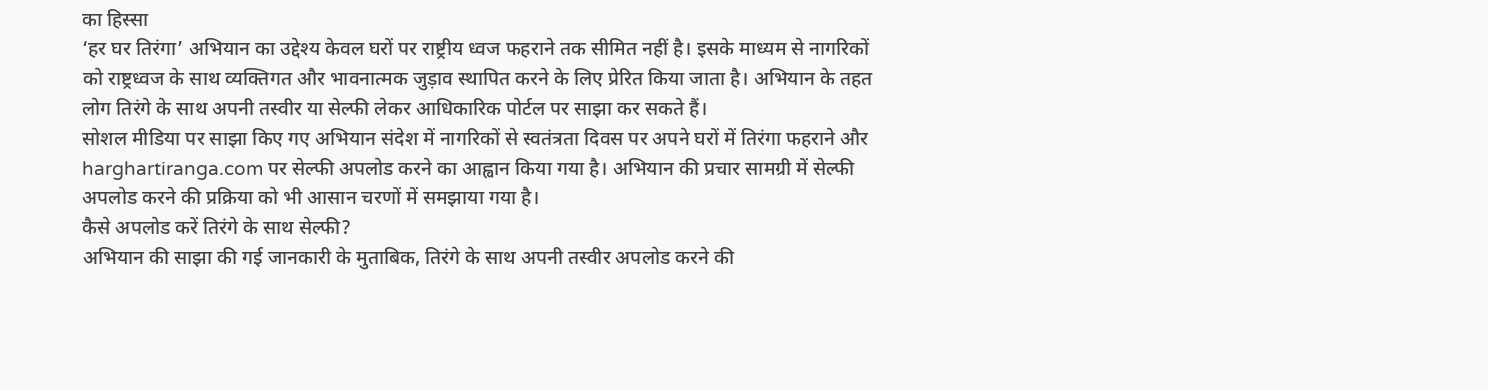का हिस्सा
‘हर घर तिरंगा’ अभियान का उद्देश्य केवल घरों पर राष्ट्रीय ध्वज फहराने तक सीमित नहीं है। इसके माध्यम से नागरिकों को राष्ट्रध्वज के साथ व्यक्तिगत और भावनात्मक जुड़ाव स्थापित करने के लिए प्रेरित किया जाता है। अभियान के तहत लोग तिरंगे के साथ अपनी तस्वीर या सेल्फी लेकर आधिकारिक पोर्टल पर साझा कर सकते हैं।
सोशल मीडिया पर साझा किए गए अभियान संदेश में नागरिकों से स्वतंत्रता दिवस पर अपने घरों में तिरंगा फहराने और harghartiranga.com पर सेल्फी अपलोड करने का आह्वान किया गया है। अभियान की प्रचार सामग्री में सेल्फी अपलोड करने की प्रक्रिया को भी आसान चरणों में समझाया गया है।
कैसे अपलोड करें तिरंगे के साथ सेल्फी?
अभियान की साझा की गई जानकारी के मुताबिक, तिरंगे के साथ अपनी तस्वीर अपलोड करने की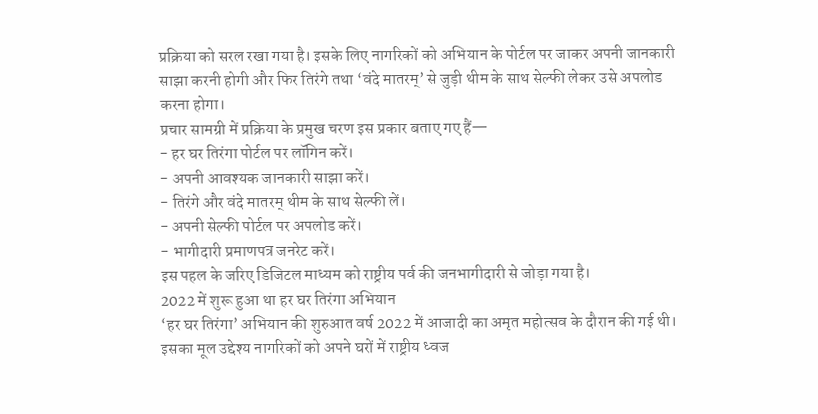प्रक्रिया को सरल रखा गया है। इसके लिए नागरिकों को अभियान के पोर्टल पर जाकर अपनी जानकारी साझा करनी होगी और फिर तिरंगे तथा ‘वंदे मातरम्’ से जुड़ी थीम के साथ सेल्फी लेकर उसे अपलोड करना होगा।
प्रचार सामग्री में प्रक्रिया के प्रमुख चरण इस प्रकार बताए गए हैं—
- हर घर तिरंगा पोर्टल पर लॉगिन करें।
- अपनी आवश्यक जानकारी साझा करें।
- तिरंगे और वंदे मातरम् थीम के साथ सेल्फी लें।
- अपनी सेल्फी पोर्टल पर अपलोड करें।
- भागीदारी प्रमाणपत्र जनरेट करें।
इस पहल के जरिए डिजिटल माध्यम को राष्ट्रीय पर्व की जनभागीदारी से जोड़ा गया है।
2022 में शुरू हुआ था हर घर तिरंगा अभियान
‘हर घर तिरंगा’ अभियान की शुरुआत वर्ष 2022 में आजादी का अमृत महोत्सव के दौरान की गई थी। इसका मूल उद्देश्य नागरिकों को अपने घरों में राष्ट्रीय ध्वज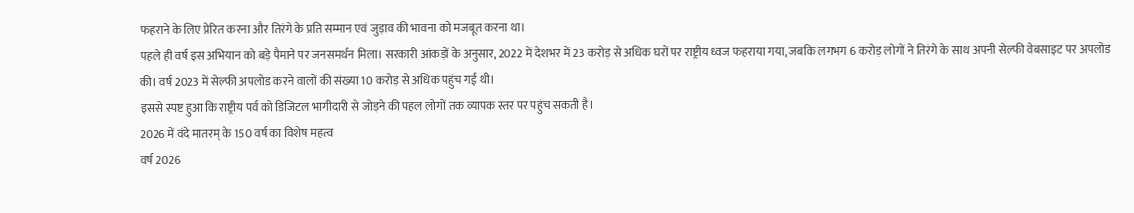फहराने के लिए प्रेरित करना और तिरंगे के प्रति सम्मान एवं जुड़ाव की भावना को मजबूत करना था।
पहले ही वर्ष इस अभियान को बड़े पैमाने पर जनसमर्थन मिला। सरकारी आंकड़ों के अनुसार, 2022 में देशभर में 23 करोड़ से अधिक घरों पर राष्ट्रीय ध्वज फहराया गया, जबकि लगभग 6 करोड़ लोगों ने तिरंगे के साथ अपनी सेल्फी वेबसाइट पर अपलोड की। वर्ष 2023 में सेल्फी अपलोड करने वालों की संख्या 10 करोड़ से अधिक पहुंच गई थी।
इससे स्पष्ट हुआ कि राष्ट्रीय पर्व को डिजिटल भागीदारी से जोड़ने की पहल लोगों तक व्यापक स्तर पर पहुंच सकती है।
2026 में वंदे मातरम् के 150 वर्ष का विशेष महत्व
वर्ष 2026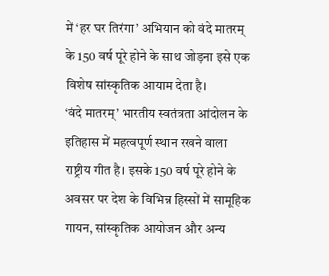में ‘हर घर तिरंगा’ अभियान को वंदे मातरम् के 150 वर्ष पूरे होने के साथ जोड़ना इसे एक विशेष सांस्कृतिक आयाम देता है।
‘वंदे मातरम्’ भारतीय स्वतंत्रता आंदोलन के इतिहास में महत्वपूर्ण स्थान रखने वाला राष्ट्रीय गीत है। इसके 150 वर्ष पूरे होने के अवसर पर देश के विभिन्न हिस्सों में सामूहिक गायन, सांस्कृतिक आयोजन और अन्य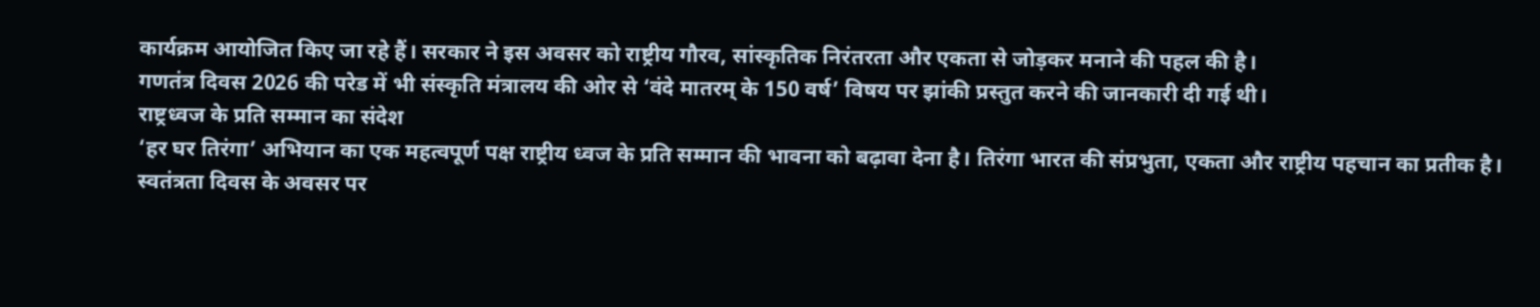कार्यक्रम आयोजित किए जा रहे हैं। सरकार ने इस अवसर को राष्ट्रीय गौरव, सांस्कृतिक निरंतरता और एकता से जोड़कर मनाने की पहल की है।
गणतंत्र दिवस 2026 की परेड में भी संस्कृति मंत्रालय की ओर से ‘वंदे मातरम् के 150 वर्ष’ विषय पर झांकी प्रस्तुत करने की जानकारी दी गई थी।
राष्ट्रध्वज के प्रति सम्मान का संदेश
‘हर घर तिरंगा’ अभियान का एक महत्वपूर्ण पक्ष राष्ट्रीय ध्वज के प्रति सम्मान की भावना को बढ़ावा देना है। तिरंगा भारत की संप्रभुता, एकता और राष्ट्रीय पहचान का प्रतीक है। स्वतंत्रता दिवस के अवसर पर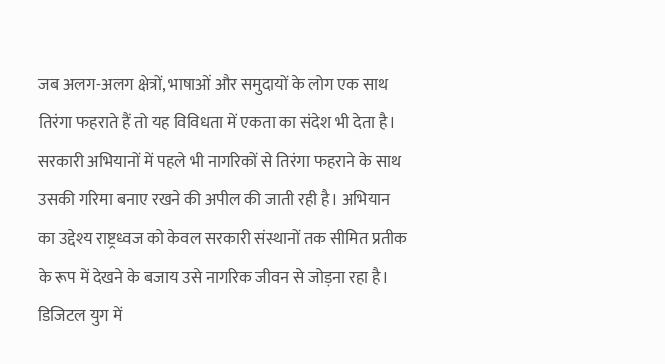जब अलग-अलग क्षेत्रों, भाषाओं और समुदायों के लोग एक साथ तिरंगा फहराते हैं तो यह विविधता में एकता का संदेश भी देता है।
सरकारी अभियानों में पहले भी नागरिकों से तिरंगा फहराने के साथ उसकी गरिमा बनाए रखने की अपील की जाती रही है। अभियान का उद्देश्य राष्ट्रध्वज को केवल सरकारी संस्थानों तक सीमित प्रतीक के रूप में देखने के बजाय उसे नागरिक जीवन से जोड़ना रहा है।
डिजिटल युग में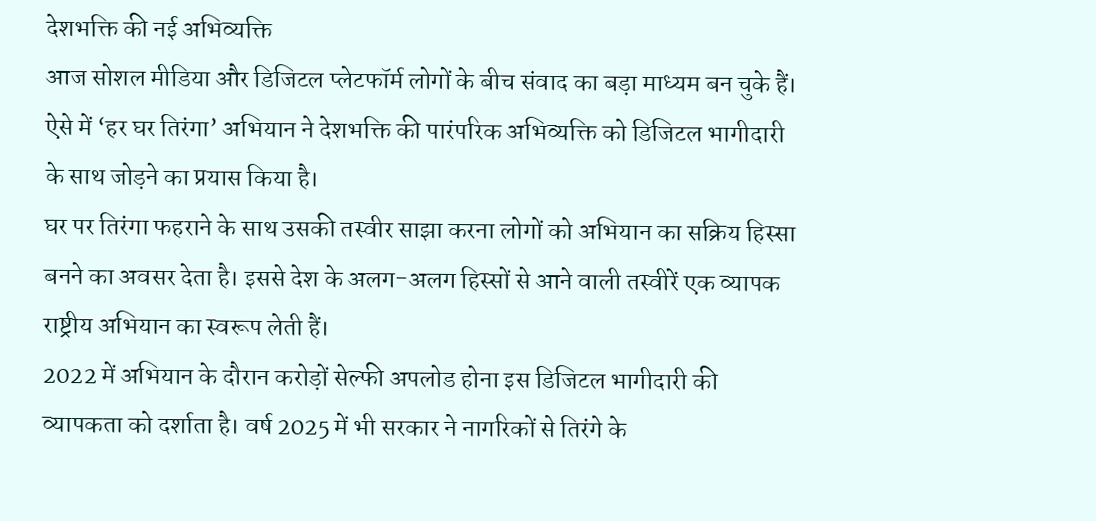देशभक्ति की नई अभिव्यक्ति
आज सोशल मीडिया और डिजिटल प्लेटफॉर्म लोगों के बीच संवाद का बड़ा माध्यम बन चुके हैं। ऐसे में ‘हर घर तिरंगा’ अभियान ने देशभक्ति की पारंपरिक अभिव्यक्ति को डिजिटल भागीदारी के साथ जोड़ने का प्रयास किया है।
घर पर तिरंगा फहराने के साथ उसकी तस्वीर साझा करना लोगों को अभियान का सक्रिय हिस्सा बनने का अवसर देता है। इससे देश के अलग-अलग हिस्सों से आने वाली तस्वीरें एक व्यापक राष्ट्रीय अभियान का स्वरूप लेती हैं।
2022 में अभियान के दौरान करोड़ों सेल्फी अपलोड होना इस डिजिटल भागीदारी की व्यापकता को दर्शाता है। वर्ष 2025 में भी सरकार ने नागरिकों से तिरंगे के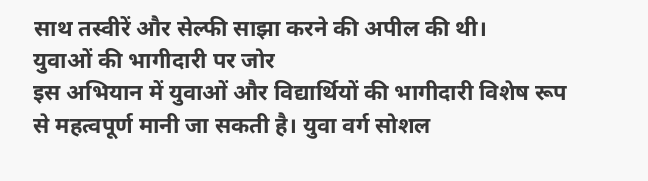साथ तस्वीरें और सेल्फी साझा करने की अपील की थी।
युवाओं की भागीदारी पर जोर
इस अभियान में युवाओं और विद्यार्थियों की भागीदारी विशेष रूप से महत्वपूर्ण मानी जा सकती है। युवा वर्ग सोशल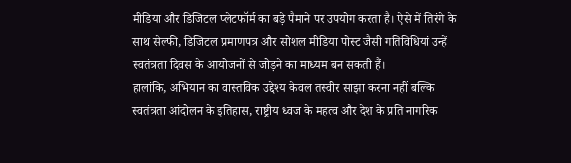मीडिया और डिजिटल प्लेटफॉर्म का बड़े पैमाने पर उपयोग करता है। ऐसे में तिरंगे के साथ सेल्फी, डिजिटल प्रमाणपत्र और सोशल मीडिया पोस्ट जैसी गतिविधियां उन्हें स्वतंत्रता दिवस के आयोजनों से जोड़ने का माध्यम बन सकती हैं।
हालांकि, अभियान का वास्तविक उद्देश्य केवल तस्वीर साझा करना नहीं बल्कि स्वतंत्रता आंदोलन के इतिहास, राष्ट्रीय ध्वज के महत्व और देश के प्रति नागरिक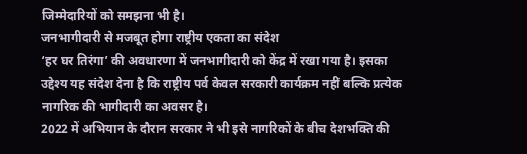जिम्मेदारियों को समझना भी है।
जनभागीदारी से मजबूत होगा राष्ट्रीय एकता का संदेश
‘हर घर तिरंगा’ की अवधारणा में जनभागीदारी को केंद्र में रखा गया है। इसका उद्देश्य यह संदेश देना है कि राष्ट्रीय पर्व केवल सरकारी कार्यक्रम नहीं बल्कि प्रत्येक नागरिक की भागीदारी का अवसर है।
2022 में अभियान के दौरान सरकार ने भी इसे नागरिकों के बीच देशभक्ति की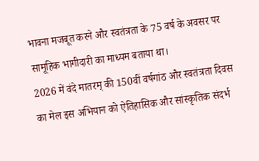भावना मजबूत करने और स्वतंत्रता के 75 वर्ष के अवसर पर सामूहिक भागीदारी का माध्यम बताया था।
2026 में वंदे मातरम् की 150वीं वर्षगांठ और स्वतंत्रता दिवस का मेल इस अभियान को ऐतिहासिक और सांस्कृतिक संदर्भ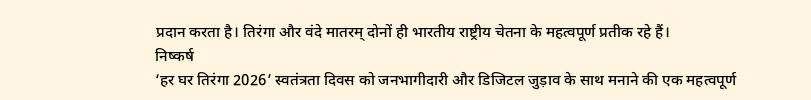प्रदान करता है। तिरंगा और वंदे मातरम् दोनों ही भारतीय राष्ट्रीय चेतना के महत्वपूर्ण प्रतीक रहे हैं।
निष्कर्ष
‘हर घर तिरंगा 2026’ स्वतंत्रता दिवस को जनभागीदारी और डिजिटल जुड़ाव के साथ मनाने की एक महत्वपूर्ण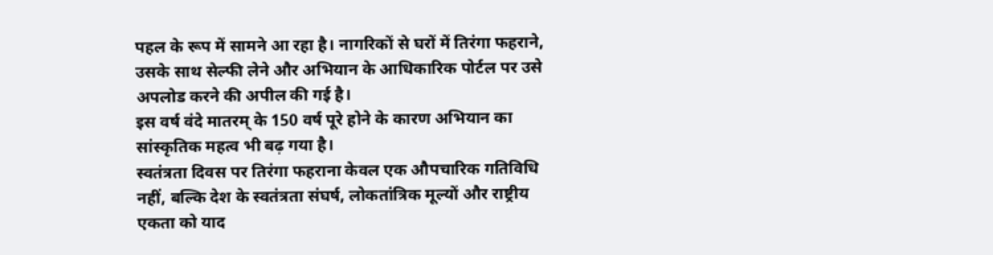पहल के रूप में सामने आ रहा है। नागरिकों से घरों में तिरंगा फहराने, उसके साथ सेल्फी लेने और अभियान के आधिकारिक पोर्टल पर उसे अपलोड करने की अपील की गई है।
इस वर्ष वंदे मातरम् के 150 वर्ष पूरे होने के कारण अभियान का सांस्कृतिक महत्व भी बढ़ गया है।
स्वतंत्रता दिवस पर तिरंगा फहराना केवल एक औपचारिक गतिविधि नहीं, बल्कि देश के स्वतंत्रता संघर्ष, लोकतांत्रिक मूल्यों और राष्ट्रीय एकता को याद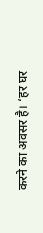करने का अवसर है। ‘हर घर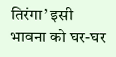तिरंगा’ इसी भावना को घर-घर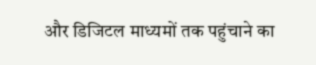और डिजिटल माध्यमों तक पहुंचाने का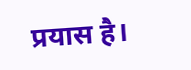प्रयास है।